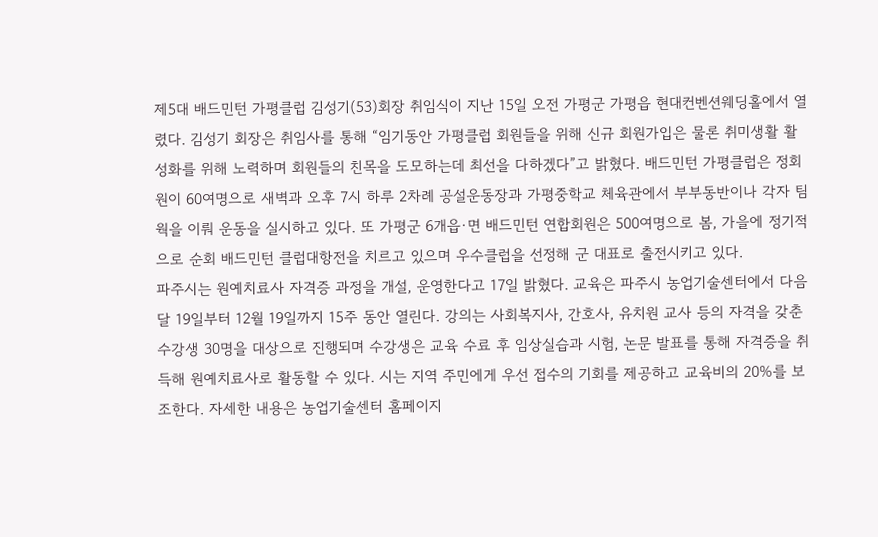제5대 배드민턴 가평클럽 김성기(53)회장 취임식이 지난 15일 오전 가평군 가평읍 현대컨벤션웨딩홀에서 열렸다. 김성기 회장은 취임사를 통해 “임기동안 가평클럽 회원들을 위해 신규 회원가입은 물론 취미생활 활성화를 위해 노력하며 회원들의 친목을 도모하는데 최선을 다하겠다”고 밝혔다. 배드민턴 가평클럽은 정회원이 60여명으로 새벽과 오후 7시 하루 2차례 공설운동장과 가평중학교 체육관에서 부부동반이나 각자 팀웍을 이뤄 운동을 실시하고 있다. 또 가평군 6개읍·면 배드민턴 연합회원은 500여명으로 봄, 가을에 정기적으로 순회 배드민턴 클럽대항전을 치르고 있으며 우수클럽을 선정해 군 대표로 출전시키고 있다.
파주시는 원예치료사 자격증 과정을 개설, 운영한다고 17일 밝혔다. 교육은 파주시 농업기술센터에서 다음달 19일부터 12월 19일까지 15주 동안 열린다. 강의는 사회복지사, 간호사, 유치원 교사 등의 자격을 갖춘 수강생 30명을 대상으로 진행되며 수강생은 교육 수료 후 임상실습과 시험, 논문 발표를 통해 자격증을 취득해 원예치료사로 활동할 수 있다. 시는 지역 주민에게 우선 접수의 기회를 제공하고 교육비의 20%를 보조한다. 자세한 내용은 농업기술센터 홈페이지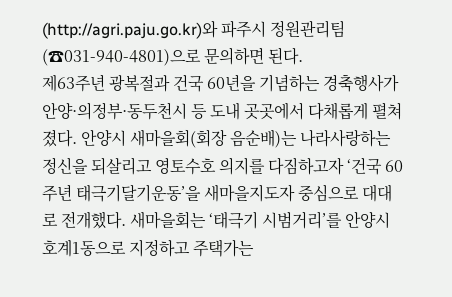(http://agri.paju.go.kr)와 파주시 정원관리팀(☎031-940-4801)으로 문의하면 된다.
제63주년 광복절과 건국 60년을 기념하는 경축행사가 안양·의정부·동두천시 등 도내 곳곳에서 다채롭게 펼쳐졌다. 안양시 새마을회(회장 음순배)는 나라사랑하는 정신을 되살리고 영토수호 의지를 다짐하고자 ‘건국 60주년 태극기달기운동’을 새마을지도자 중심으로 대대로 전개했다. 새마을회는 ‘태극기 시범거리’를 안양시 호계1동으로 지정하고 주택가는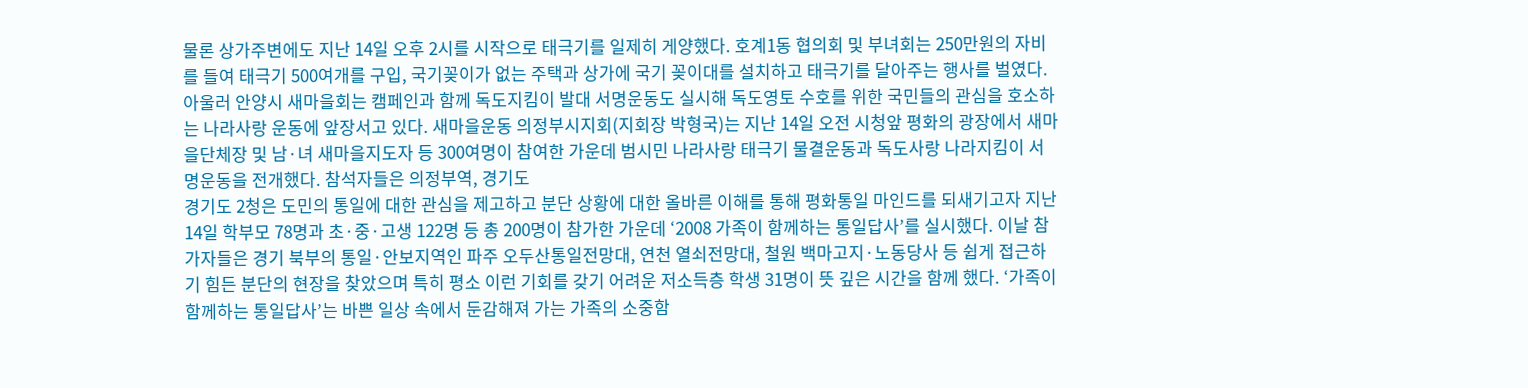물론 상가주변에도 지난 14일 오후 2시를 시작으로 태극기를 일제히 게양했다. 호계1동 협의회 및 부녀회는 250만원의 자비를 들여 태극기 500여개를 구입, 국기꽂이가 없는 주택과 상가에 국기 꽂이대를 설치하고 태극기를 달아주는 행사를 벌였다. 아울러 안양시 새마을회는 캠페인과 함께 독도지킴이 발대 서명운동도 실시해 독도영토 수호를 위한 국민들의 관심을 호소하는 나라사랑 운동에 앞장서고 있다. 새마을운동 의정부시지회(지회장 박형국)는 지난 14일 오전 시청앞 평화의 광장에서 새마을단체장 및 남·녀 새마을지도자 등 300여명이 참여한 가운데 범시민 나라사랑 태극기 물결운동과 독도사랑 나라지킴이 서명운동을 전개했다. 참석자들은 의정부역, 경기도
경기도 2청은 도민의 통일에 대한 관심을 제고하고 분단 상황에 대한 올바른 이해를 통해 평화통일 마인드를 되새기고자 지난 14일 학부모 78명과 초·중·고생 122명 등 총 200명이 참가한 가운데 ‘2008 가족이 함께하는 통일답사’를 실시했다. 이날 참가자들은 경기 북부의 통일·안보지역인 파주 오두산통일전망대, 연천 열쇠전망대, 철원 백마고지·노동당사 등 쉽게 접근하기 힘든 분단의 현장을 찾았으며 특히 평소 이런 기회를 갖기 어려운 저소득층 학생 31명이 뜻 깊은 시간을 함께 했다. ‘가족이 함께하는 통일답사’는 바쁜 일상 속에서 둔감해져 가는 가족의 소중함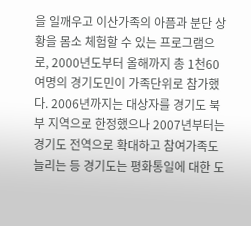을 일깨우고 이산가족의 아픔과 분단 상황을 몸소 체험할 수 있는 프로그램으로, 2000년도부터 올해까지 총 1천60여명의 경기도민이 가족단위로 참가했다. 2006년까지는 대상자를 경기도 북부 지역으로 한정했으나 2007년부터는 경기도 전역으로 확대하고 참여가족도 늘리는 등 경기도는 평화통일에 대한 도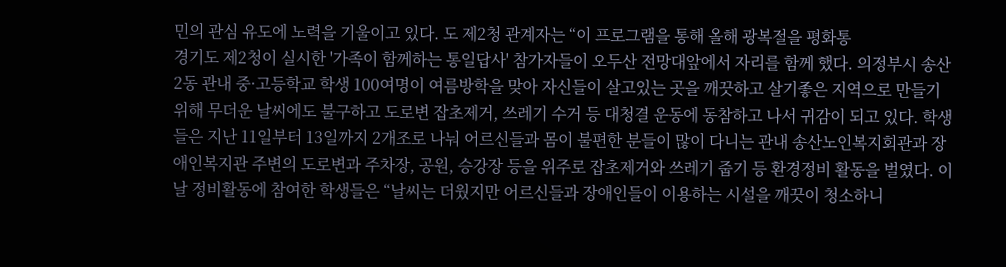민의 관심 유도에 노력을 기울이고 있다. 도 제2청 관계자는 “이 프로그램을 통해 올해 광복절을 평화통
경기도 제2청이 실시한 '가족이 함께하는 통일답사' 참가자들이 오두산 전망대앞에서 자리를 함께 했다. 의정부시 송산2동 관내 중·고등학교 학생 100여명이 여름방학을 맞아 자신들이 살고있는 곳을 깨끗하고 살기좋은 지역으로 만들기 위해 무더운 날씨에도 불구하고 도로변 잡초제거, 쓰레기 수거 등 대청결 운동에 동참하고 나서 귀감이 되고 있다. 학생들은 지난 11일부터 13일까지 2개조로 나눠 어르신들과 몸이 불편한 분들이 많이 다니는 관내 송산노인복지회관과 장애인복지관 주변의 도로변과 주차장, 공원, 승강장 등을 위주로 잡초제거와 쓰레기 줍기 등 환경정비 활동을 벌였다. 이날 정비활동에 참여한 학생들은 “날씨는 더웠지만 어르신들과 장애인들이 이용하는 시설을 깨끗이 청소하니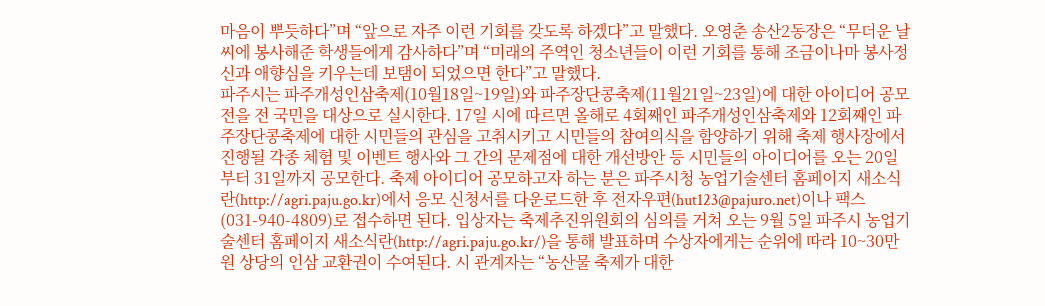마음이 뿌듯하다”며 “앞으로 자주 이런 기회를 갖도록 하겠다”고 말했다. 오영춘 송산2동장은 “무더운 날씨에 봉사해준 학생들에게 감사하다”며 “미래의 주역인 청소년들이 이런 기회를 통해 조금이나마 봉사정신과 애향심을 키우는데 보탬이 되었으면 한다”고 말했다.
파주시는 파주개성인삼축제(10월18일~19일)와 파주장단콩축제(11월21일~23일)에 대한 아이디어 공모전을 전 국민을 대상으로 실시한다. 17일 시에 따르면 올해로 4회째인 파주개성인삼축제와 12회째인 파주장단콩축제에 대한 시민들의 관심을 고취시키고 시민들의 참여의식을 함양하기 위해 축제 행사장에서 진행될 각종 체험 및 이벤트 행사와 그 간의 문제점에 대한 개선방안 등 시민들의 아이디어를 오는 20일부터 31일까지 공모한다. 축제 아이디어 공모하고자 하는 분은 파주시청 농업기술센터 홈페이지 새소식란(http://agri.paju.go.kr)에서 응모 신청서를 다운로드한 후 전자우편(hut123@pajuro.net)이나 팩스(031-940-4809)로 접수하면 된다. 입상자는 축제추진위원회의 심의를 거쳐 오는 9월 5일 파주시 농업기술센터 홈페이지 새소식란(http://agri.paju.go.kr/)을 통해 발표하며 수상자에게는 순위에 따라 10~30만원 상당의 인삼 교환권이 수여된다. 시 관계자는 “농산물 축제가 대한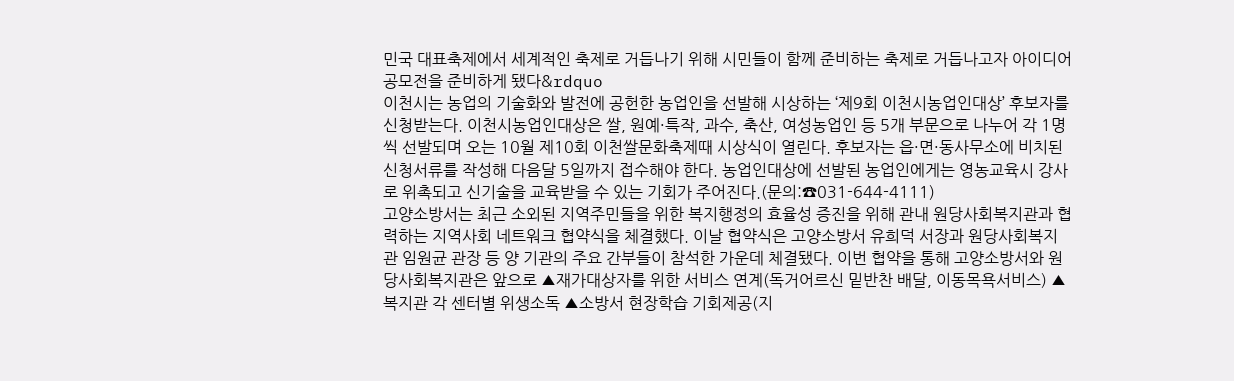민국 대표축제에서 세계적인 축제로 거듭나기 위해 시민들이 함께 준비하는 축제로 거듭나고자 아이디어 공모전을 준비하게 됐다&rdquo
이천시는 농업의 기술화와 발전에 공헌한 농업인을 선발해 시상하는 ‘제9회 이천시농업인대상’ 후보자를 신청받는다. 이천시농업인대상은 쌀, 원예·특작, 과수, 축산, 여성농업인 등 5개 부문으로 나누어 각 1명씩 선발되며 오는 10월 제10회 이천쌀문화축제때 시상식이 열린다. 후보자는 읍·면·동사무소에 비치된 신청서류를 작성해 다음달 5일까지 접수해야 한다. 농업인대상에 선발된 농업인에게는 영농교육시 강사로 위촉되고 신기술을 교육받을 수 있는 기회가 주어진다.(문의:☎031-644-4111)
고양소방서는 최근 소외된 지역주민들을 위한 복지행정의 효율성 증진을 위해 관내 원당사회복지관과 협력하는 지역사회 네트워크 협약식을 체결했다. 이날 협약식은 고양소방서 유희덕 서장과 원당사회복지관 임원균 관장 등 양 기관의 주요 간부들이 참석한 가운데 체결됐다. 이번 협약을 통해 고양소방서와 원당사회복지관은 앞으로 ▲재가대상자를 위한 서비스 연계(독거어르신 밑반찬 배달, 이동목욕서비스) ▲복지관 각 센터별 위생소독 ▲소방서 현장학습 기회제공(지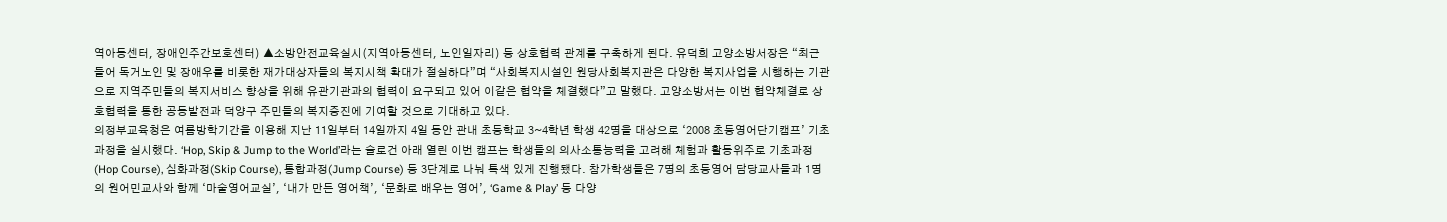역아동센터, 장애인주간보호센터) ▲소방안전교육실시(지역아동센터, 노인일자리) 등 상호협력 관계를 구축하게 된다. 유덕희 고양소방서장은 “최근 들어 독거노인 및 장애우를 비롯한 재가대상자들의 복지시책 확대가 절실하다”며 “사회복지시설인 원당사회복지관은 다양한 복지사업을 시행하는 기관으로 지역주민들의 복지서비스 향상을 위해 유관기관과의 협력이 요구되고 있어 이같은 협약을 체결했다”고 말했다. 고양소방서는 이번 협약체결로 상호협력을 통한 공동발전과 덕양구 주민들의 복지증진에 기여할 것으로 기대하고 있다.
의정부교육청은 여름방학기간을 이용해 지난 11일부터 14일까지 4일 동안 관내 초등학교 3~4학년 학생 42명을 대상으로 ‘2008 초등영어단기캠프’ 기초과정을 실시했다. ‘Hop, Skip & Jump to the World’라는 슬로건 아래 열린 이번 캠프는 학생들의 의사소통능력을 고려해 체험과 활동위주로 기초과정(Hop Course), 심화과정(Skip Course), 통합과정(Jump Course) 등 3단계로 나눠 특색 있게 진행됐다. 참가학생들은 7명의 초등영어 담당교사들과 1명의 원어민교사와 함께 ‘마술영어교실’, ‘내가 만든 영어책’, ‘문화로 배우는 영어’, ‘Game & Play’ 등 다양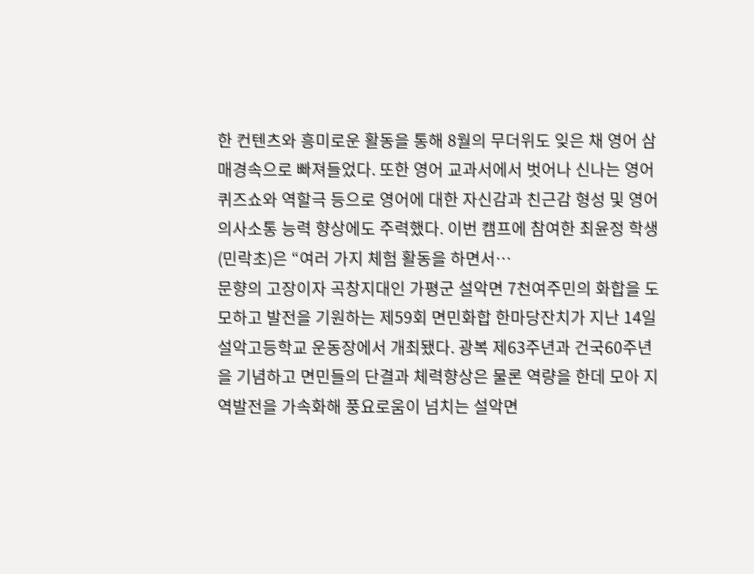한 컨텐츠와 흥미로운 활동을 통해 8월의 무더위도 잊은 채 영어 삼매경속으로 빠져들었다. 또한 영어 교과서에서 벗어나 신나는 영어 퀴즈쇼와 역할극 등으로 영어에 대한 자신감과 친근감 형성 및 영어 의사소통 능력 향상에도 주력했다. 이번 캠프에 참여한 최윤정 학생(민락초)은 “여러 가지 체험 활동을 하면서…
문향의 고장이자 곡창지대인 가평군 설악면 7천여주민의 화합을 도모하고 발전을 기원하는 제59회 면민화합 한마당잔치가 지난 14일 설악고등학교 운동장에서 개최됐다. 광복 제63주년과 건국60주년을 기념하고 면민들의 단결과 체력향상은 물론 역량을 한데 모아 지역발전을 가속화해 풍요로움이 넘치는 설악면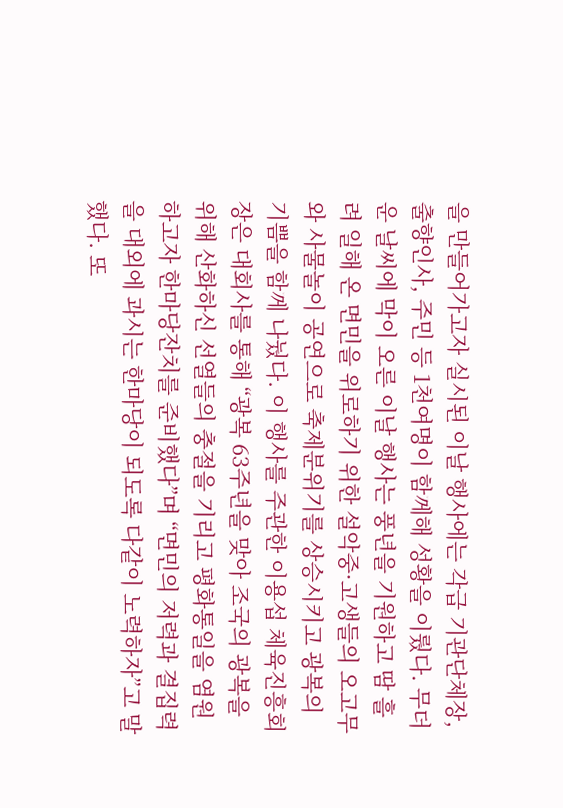을 만들어가고자 실시된 이날 행사에는 각급 기관단체장, 출향인사, 주민 등 1천여명이 함께해 성황을 이뤘다. 무더운 날씨에 막이 오른 이날 행사는 풍년을 기원하고 땀 흘려 일해 온 면민을 위로하기 위한 설악중·고생들의 오고무와 사물놀이 공연으로 축제분위기를 상승시키고 광복의 기쁨을 함께 나눴다. 이 행사를 주관한 이용섭 체육진흥회장은 대회사를 통해 “광복 63주년을 맞아 조국의 광복을 위해 산화하신 선열들의 충절을 기리고 평화통일을 염원하고자 한마당잔치를 준비했다”며 “면민의 저력과 결집력을 대외에 과시는 한마당이 되도록 다같이 노력하자”고 말했다. 또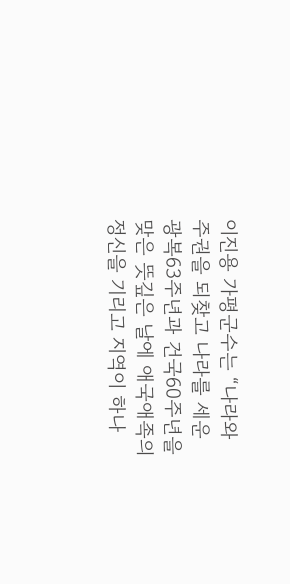이진용 가평군수는 “나라와 주권을 되찾고 나라를 세운 광복63주년과 건국60주년을 맞은 뜻깊은 날에 애국애족의 정신을 기리고 지역이 하나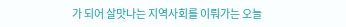가 되어 살맛나는 지역사회를 이뤄가는 오늘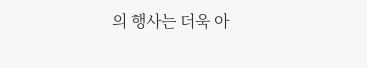의 행사는 더욱 아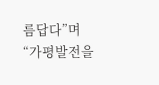름답다”며 “가평발전을